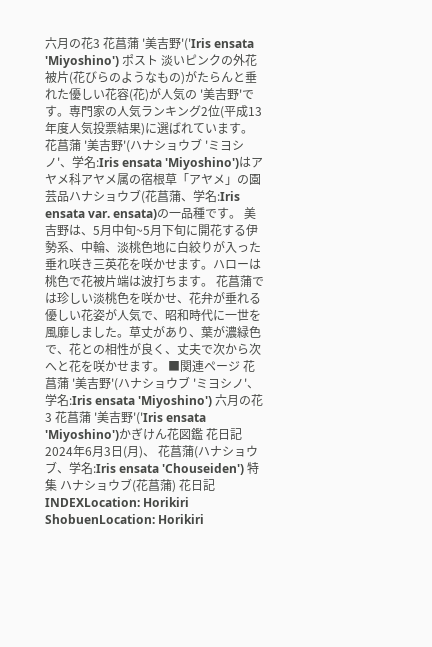六月の花3 花菖蒲 '美吉野'('Iris ensata 'Miyoshino') ポスト 淡いピンクの外花被片(花びらのようなもの)がたらんと垂れた優しい花容(花)が人気の '美吉野'です。専門家の人気ランキング2位(平成13年度人気投票結果)に選ばれています。 花菖蒲 '美吉野'(ハナショウブ 'ミヨシノ'、学名:Iris ensata 'Miyoshino')はアヤメ科アヤメ属の宿根草「アヤメ」の園芸品ハナショウブ(花菖蒲、学名:Iris ensata var. ensata)の一品種です。 美吉野は、5月中旬~5月下旬に開花する伊勢系、中輪、淡桃色地に白絞りが入った垂れ咲き三英花を咲かせます。ハローは桃色で花被片端は波打ちます。 花菖蒲では珍しい淡桃色を咲かせ、花弁が垂れる優しい花姿が人気で、昭和時代に一世を風靡しました。草丈があり、葉が濃緑色で、花との相性が良く、丈夫で次から次へと花を咲かせます。 ■関連ページ 花菖蒲 '美吉野'(ハナショウブ 'ミヨシノ'、学名:Iris ensata 'Miyoshino') 六月の花3 花菖蒲 '美吉野'('Iris ensata 'Miyoshino')かぎけん花図鑑 花日記2024年6月3日(月)、 花菖蒲(ハナショウブ、学名:Iris ensata 'Chouseiden') 特集 ハナショウブ(花菖蒲) 花日記INDEXLocation: Horikiri ShobuenLocation: Horikiri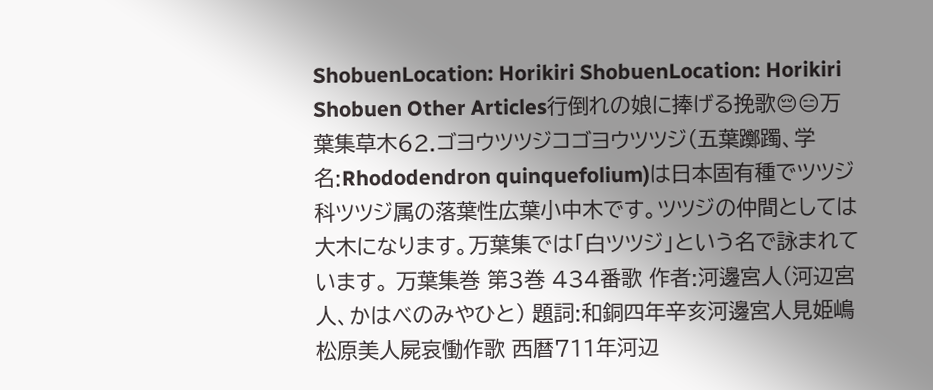ShobuenLocation: Horikiri ShobuenLocation: Horikiri Shobuen Other Articles行倒れの娘に捧げる挽歌😔😑万葉集草木62.ゴヨウツツジコゴヨウツツジ(五葉躑躅、学名:Rhododendron quinquefolium)は日本固有種でツツジ科ツツジ属の落葉性広葉小中木です。ツツジの仲間としては大木になります。万葉集では「白ツツジ」という名で詠まれています。 万葉集巻 第3巻 434番歌 作者:河邊宮人(河辺宮人、かはべのみやひと) 題詞:和銅四年辛亥河邊宮人見姫嶋松原美人屍哀慟作歌 西暦711年河辺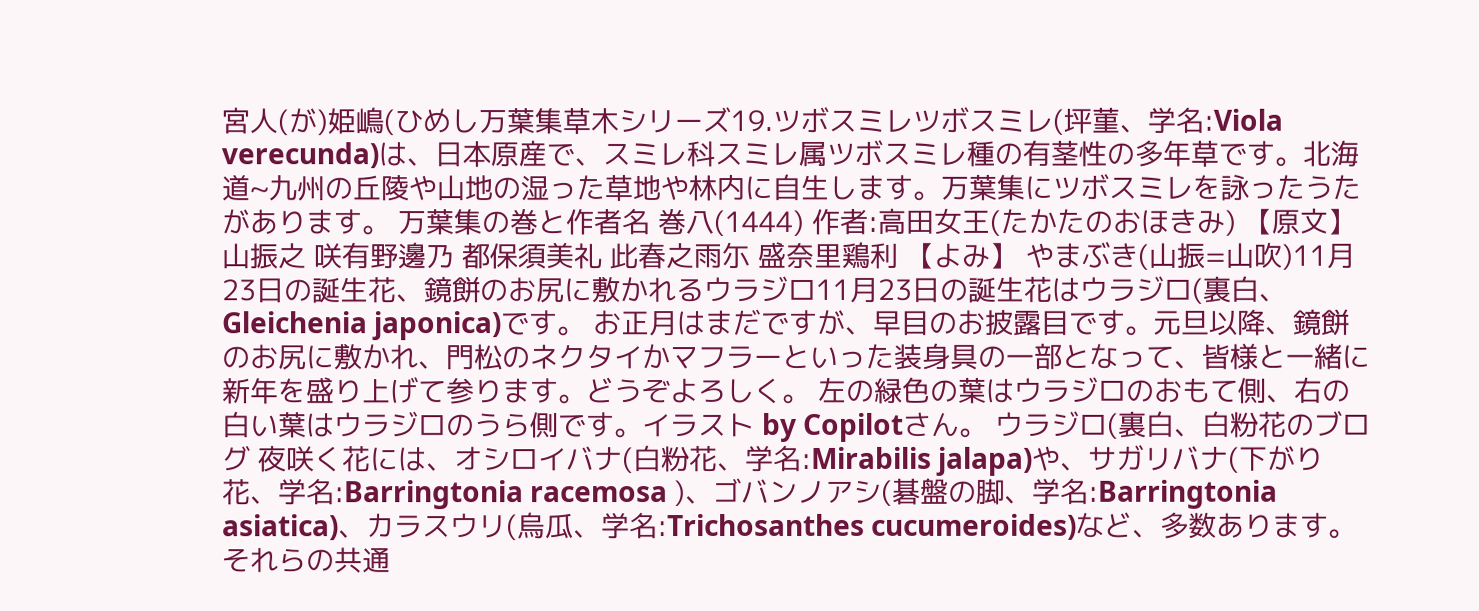宮人(が)姫嶋(ひめし万葉集草木シリーズ19.ツボスミレツボスミレ(坪菫、学名:Viola verecunda)は、日本原産で、スミレ科スミレ属ツボスミレ種の有茎性の多年草です。北海道~九州の丘陵や山地の湿った草地や林内に自生します。万葉集にツボスミレを詠ったうたがあります。 万葉集の巻と作者名 巻八(1444) 作者:高田女王(たかたのおほきみ) 【原文】 山振之 咲有野邊乃 都保須美礼 此春之雨尓 盛奈里鶏利 【よみ】 やまぶき(山振=山吹)11月23日の誕生花、鏡餅のお尻に敷かれるウラジロ11月23日の誕生花はウラジロ(裏白、Gleichenia japonica)です。 お正月はまだですが、早目のお披露目です。元旦以降、鏡餅のお尻に敷かれ、門松のネクタイかマフラーといった装身具の一部となって、皆様と一緒に新年を盛り上げて参ります。どうぞよろしく。 左の緑色の葉はウラジロのおもて側、右の白い葉はウラジロのうら側です。イラスト by Copilotさん。 ウラジロ(裏白、白粉花のブログ 夜咲く花には、オシロイバナ(白粉花、学名:Mirabilis jalapa)や、サガリバナ(下がり花、学名:Barringtonia racemosa )、ゴバンノアシ(碁盤の脚、学名:Barringtonia asiatica)、カラスウリ(烏瓜、学名:Trichosanthes cucumeroides)など、多数あります。 それらの共通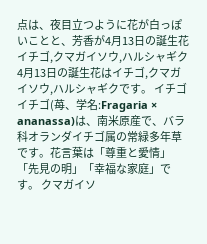点は、夜目立つように花が白っぽいことと、芳香が4月13日の誕生花 イチゴ,クマガイソウ,ハルシャギク4月13日の誕生花はイチゴ,クマガイソウ,ハルシャギクです。 イチゴ イチゴ(苺、学名:Fragaria × ananassa)は、南米原産で、バラ科オランダイチゴ属の常緑多年草です。花言葉は「尊重と愛情」「先見の明」「幸福な家庭」です。 クマガイソ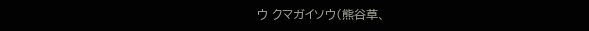ウ クマガイソウ(熊谷草、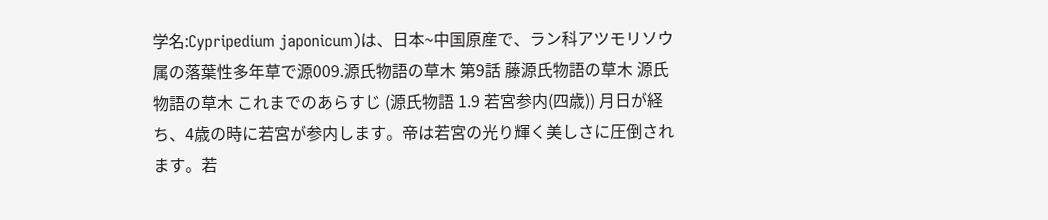学名:Cypripedium japonicum)は、日本~中国原産で、ラン科アツモリソウ属の落葉性多年草で源009.源氏物語の草木 第9話 藤源氏物語の草木 源氏物語の草木 これまでのあらすじ (源氏物語 1.9 若宮参内(四歳)) 月日が経ち、4歳の時に若宮が参内します。帝は若宮の光り輝く美しさに圧倒されます。若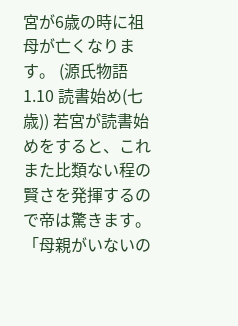宮が6歳の時に祖母が亡くなります。 (源氏物語1.10 読書始め(七歳)) 若宮が読書始めをすると、これまた比類ない程の賢さを発揮するので帝は驚きます。「母親がいないの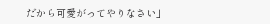だから可愛がってやりなさい」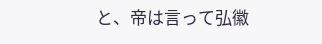と、帝は言って弘徽